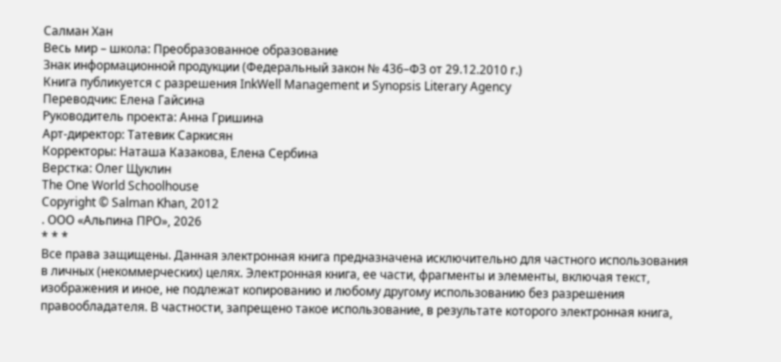Салман Хан
Весь мир – школа: Преобразованное образование
Знак информационной продукции (Федеральный закон № 436–ФЗ от 29.12.2010 г.)
Книга публикуется с разрешения InkWell Management и Synopsis Literary Agency
Переводчик: Елена Гайсина
Руководитель проекта: Анна Гришина
Арт-директор: Татевик Саркисян
Корректоры: Наташа Казакова, Елена Сербина
Верстка: Олег Щуклин
The One World Schoolhouse
Copyright © Salman Khan, 2012
. ООО «Альпина ПРО», 2026
* * *
Все права защищены. Данная электронная книга предназначена исключительно для частного использования в личных (некоммерческих) целях. Электронная книга, ее части, фрагменты и элементы, включая текст, изображения и иное, не подлежат копированию и любому другому использованию без разрешения правообладателя. В частности, запрещено такое использование, в результате которого электронная книга,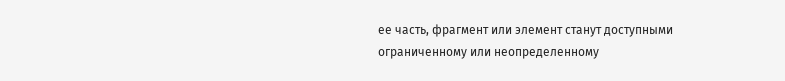ее часть, фрагмент или элемент станут доступными ограниченному или неопределенному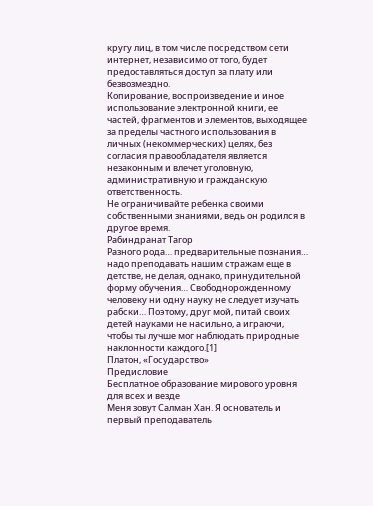кругу лиц, в том числе посредством сети интернет, независимо от того, будет предоставляться доступ за плату или безвозмездно.
Копирование, воспроизведение и иное использование электронной книги, ее частей, фрагментов и элементов, выходящее за пределы частного использования в личных (некоммерческих) целях, без согласия правообладателя является незаконным и влечет уголовную, административную и гражданскую ответственность.
Не ограничивайте ребенка своими собственными знаниями, ведь он родился в другое время.
Рабиндранат Тагор
Разного рода… предварительные познания… надо преподавать нашим стражам еще в детстве, не делая, однако, принудительной форму обучения… Свободнорожденному человеку ни одну науку не следует изучать рабски… Поэтому, друг мой, питай своих детей науками не насильно, а играючи, чтобы ты лучше мог наблюдать природные наклонности каждого.[1]
Платон, «Государство»
Предисловие
Бесплатное образование мирового уровня для всех и везде
Меня зовут Салман Хан. Я основатель и первый преподаватель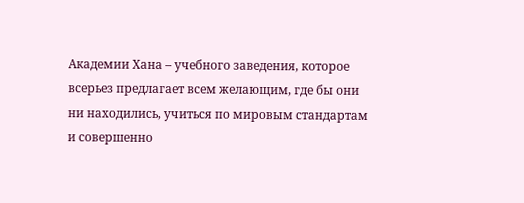Академии Хана – учебного заведения, которое всерьез предлагает всем желающим, где бы они ни находились, учиться по мировым стандартам и совершенно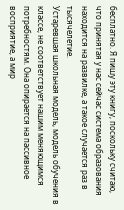бесплатно. Я пишу эту книгу, поскольку считаю, что принятая у нас сейчас система образования находится на развилке, а такое случается раз в тысячелетие.
Устаревшая школьная модель, модель обучения в классе, не соответствует нашим меняющимся потребностям. Она опирается на пассивное восприятие, а мир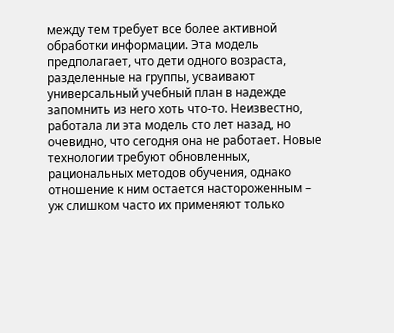между тем требует все более активной обработки информации. Эта модель предполагает, что дети одного возраста, разделенные на группы, усваивают универсальный учебный план в надежде запомнить из него хоть что-то. Неизвестно, работала ли эта модель сто лет назад, но очевидно, что сегодня она не работает. Новые технологии требуют обновленных, рациональных методов обучения, однако отношение к ним остается настороженным – уж слишком часто их применяют только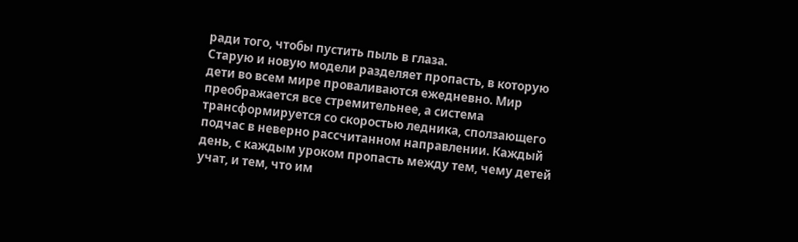ради того, чтобы пустить пыль в глаза.
Старую и новую модели разделяет пропасть, в которую дети во всем мире проваливаются ежедневно. Мир преображается все стремительнее, а система трансформируется со скоростью ледника, сползающего подчас в неверно рассчитанном направлении. Каждый день, с каждым уроком пропасть между тем, чему детей учат, и тем, что им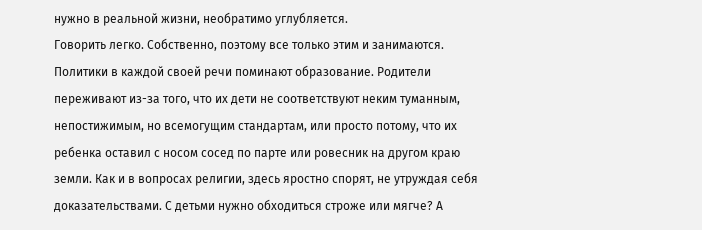нужно в реальной жизни, необратимо углубляется.
Говорить легко. Собственно, поэтому все только этим и занимаются. Политики в каждой своей речи поминают образование. Родители переживают из-за того, что их дети не соответствуют неким туманным, непостижимым, но всемогущим стандартам, или просто потому, что их ребенка оставил с носом сосед по парте или ровесник на другом краю земли. Как и в вопросах религии, здесь яростно спорят, не утруждая себя доказательствами. С детьми нужно обходиться строже или мягче? А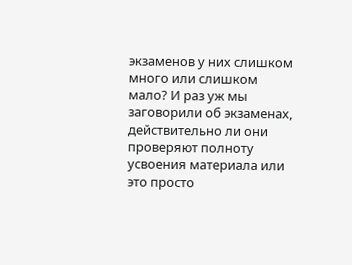экзаменов у них слишком много или слишком мало? И раз уж мы заговорили об экзаменах, действительно ли они проверяют полноту усвоения материала или это просто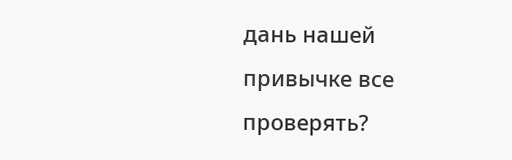дань нашей привычке все проверять?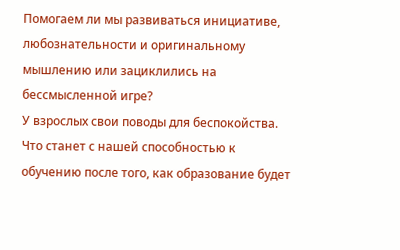Помогаем ли мы развиваться инициативе, любознательности и оригинальному мышлению или зациклились на бессмысленной игре?
У взрослых свои поводы для беспокойства. Что станет с нашей способностью к обучению после того, как образование будет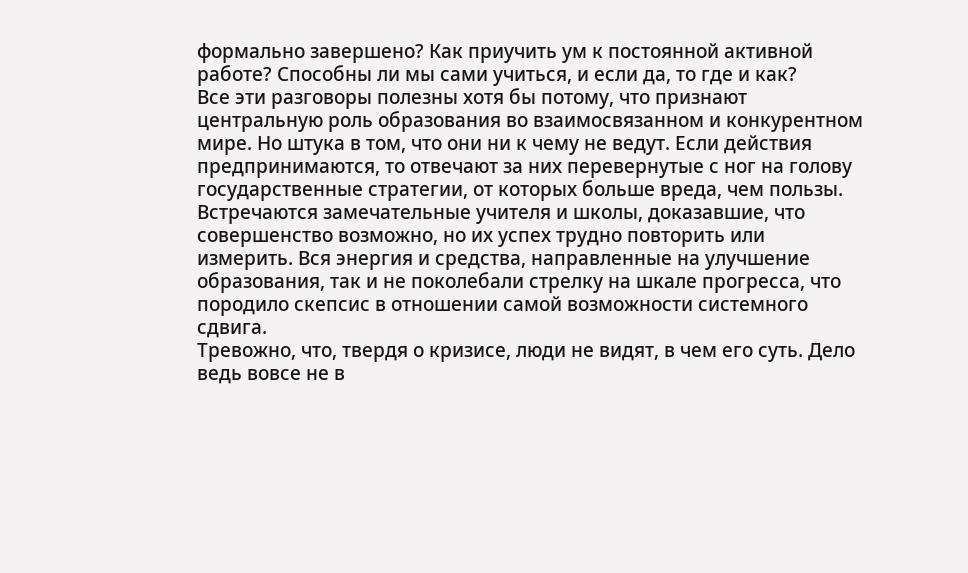формально завершено? Как приучить ум к постоянной активной работе? Способны ли мы сами учиться, и если да, то где и как?
Все эти разговоры полезны хотя бы потому, что признают центральную роль образования во взаимосвязанном и конкурентном мире. Но штука в том, что они ни к чему не ведут. Если действия предпринимаются, то отвечают за них перевернутые с ног на голову государственные стратегии, от которых больше вреда, чем пользы. Встречаются замечательные учителя и школы, доказавшие, что совершенство возможно, но их успех трудно повторить или измерить. Вся энергия и средства, направленные на улучшение образования, так и не поколебали стрелку на шкале прогресса, что породило скепсис в отношении самой возможности системного сдвига.
Тревожно, что, твердя о кризисе, люди не видят, в чем его суть. Дело ведь вовсе не в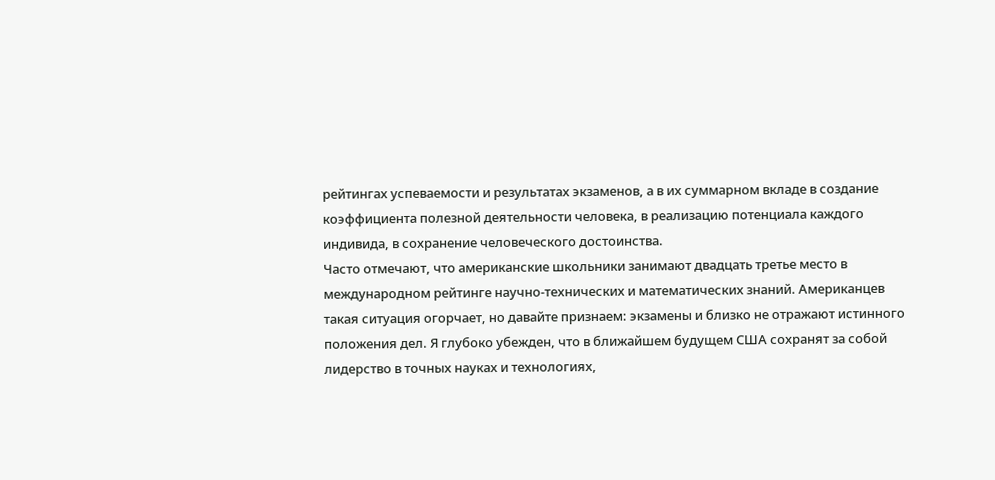рейтингах успеваемости и результатах экзаменов, а в их суммарном вкладе в создание коэффициента полезной деятельности человека, в реализацию потенциала каждого индивида, в сохранение человеческого достоинства.
Часто отмечают, что американские школьники занимают двадцать третье место в международном рейтинге научно-технических и математических знаний. Американцев такая ситуация огорчает, но давайте признаем: экзамены и близко не отражают истинного положения дел. Я глубоко убежден, что в ближайшем будущем США сохранят за собой лидерство в точных науках и технологиях,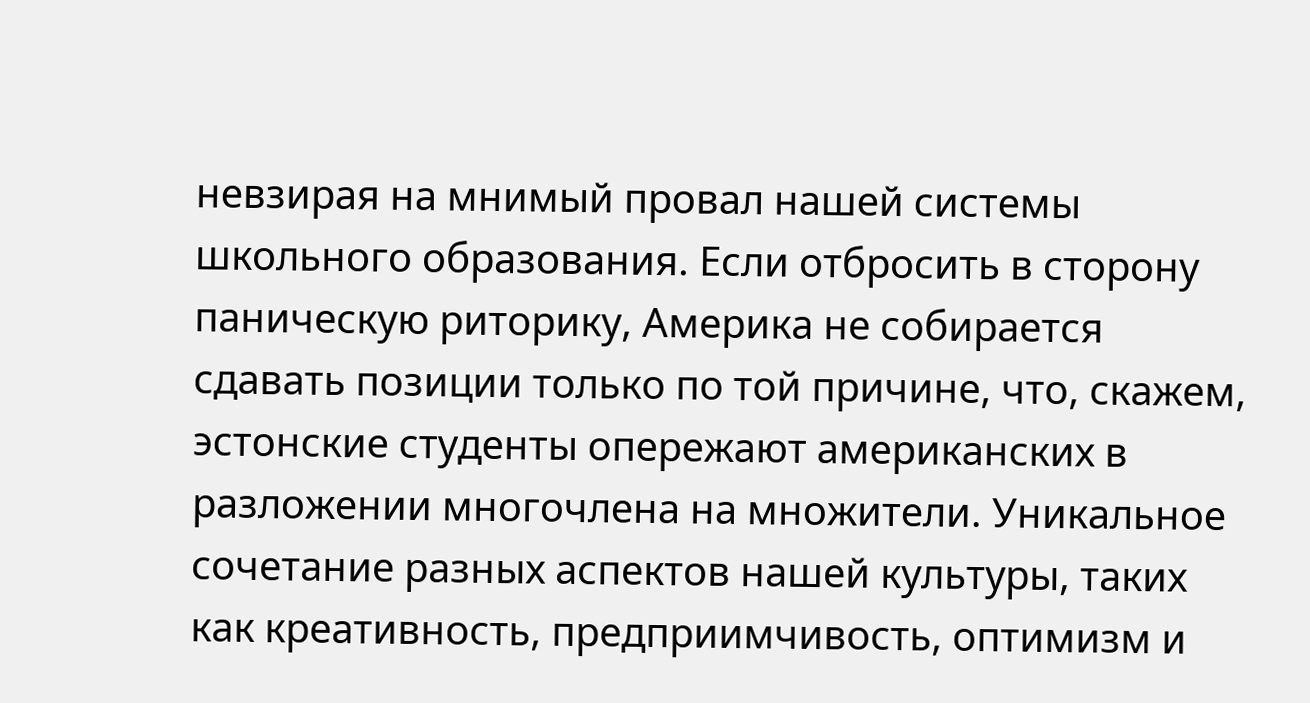невзирая на мнимый провал нашей системы школьного образования. Если отбросить в сторону паническую риторику, Америка не собирается сдавать позиции только по той причине, что, скажем, эстонские студенты опережают американских в разложении многочлена на множители. Уникальное сочетание разных аспектов нашей культуры, таких как креативность, предприимчивость, оптимизм и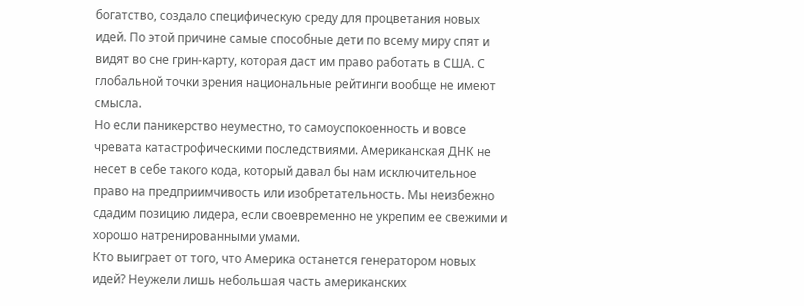богатство, создало специфическую среду для процветания новых идей. По этой причине самые способные дети по всему миру спят и видят во сне грин-карту, которая даст им право работать в США. С глобальной точки зрения национальные рейтинги вообще не имеют смысла.
Но если паникерство неуместно, то самоуспокоенность и вовсе чревата катастрофическими последствиями. Американская ДНК не несет в себе такого кода, который давал бы нам исключительное право на предприимчивость или изобретательность. Мы неизбежно сдадим позицию лидера, если своевременно не укрепим ее свежими и хорошо натренированными умами.
Кто выиграет от того, что Америка останется генератором новых идей? Неужели лишь небольшая часть американских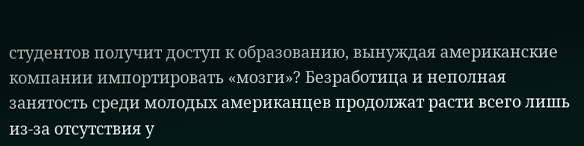студентов получит доступ к образованию, вынуждая американские компании импортировать «мозги»? Безработица и неполная занятость среди молодых американцев продолжат расти всего лишь из-за отсутствия у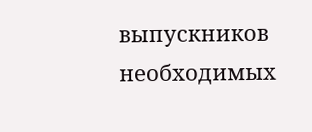выпускников необходимых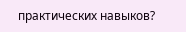практических навыков?